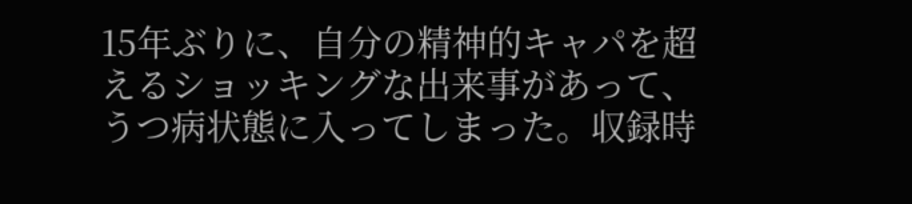15年ぶりに、自分の精神的キャパを超えるショッキングな出来事があって、うつ病状態に入ってしまった。収録時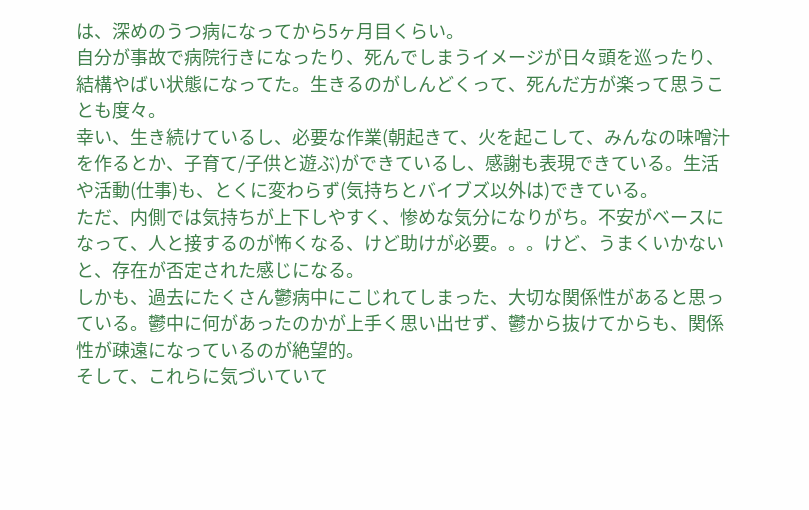は、深めのうつ病になってから5ヶ月目くらい。
自分が事故で病院行きになったり、死んでしまうイメージが日々頭を巡ったり、結構やばい状態になってた。生きるのがしんどくって、死んだ方が楽って思うことも度々。
幸い、生き続けているし、必要な作業(朝起きて、火を起こして、みんなの味噌汁を作るとか、子育て/子供と遊ぶ)ができているし、感謝も表現できている。生活や活動(仕事)も、とくに変わらず(気持ちとバイブズ以外は)できている。
ただ、内側では気持ちが上下しやすく、惨めな気分になりがち。不安がベースになって、人と接するのが怖くなる、けど助けが必要。。。けど、うまくいかないと、存在が否定された感じになる。
しかも、過去にたくさん鬱病中にこじれてしまった、大切な関係性があると思っている。鬱中に何があったのかが上手く思い出せず、鬱から抜けてからも、関係性が疎遠になっているのが絶望的。
そして、これらに気づいていて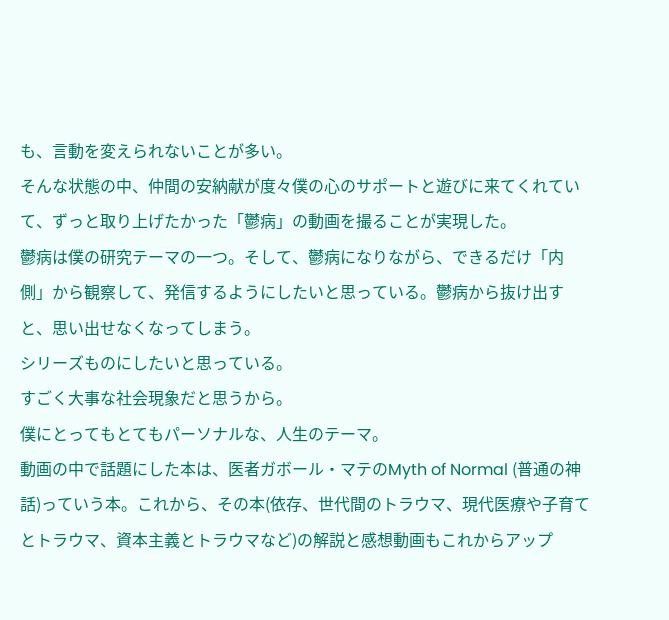も、言動を変えられないことが多い。
そんな状態の中、仲間の安納献が度々僕の心のサポートと遊びに来てくれていて、ずっと取り上げたかった「鬱病」の動画を撮ることが実現した。
鬱病は僕の研究テーマの一つ。そして、鬱病になりながら、できるだけ「内側」から観察して、発信するようにしたいと思っている。鬱病から抜け出すと、思い出せなくなってしまう。
シリーズものにしたいと思っている。
すごく大事な社会現象だと思うから。
僕にとってもとてもパーソナルな、人生のテーマ。
動画の中で話題にした本は、医者ガボール・マテのMyth of Normal (普通の神話)っていう本。これから、その本(依存、世代間のトラウマ、現代医療や子育てとトラウマ、資本主義とトラウマなど)の解説と感想動画もこれからアップ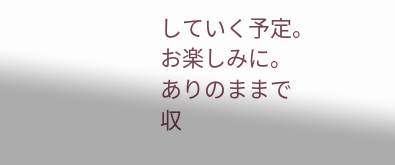していく予定。 お楽しみに。
ありのままで
収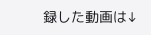録した動画は↓